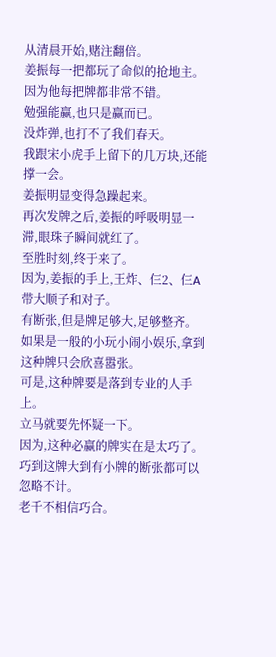从清晨开始,赌注翻倍。
姜振每一把都玩了命似的抢地主。
因为他每把牌都非常不错。
勉强能赢,也只是赢而已。
没炸弹,也打不了我们春天。
我跟宋小虎手上留下的几万块,还能撑一会。
姜振明显变得急躁起来。
再次发牌之后,姜振的呼吸明显一滞,眼珠子瞬间就红了。
至胜时刻,终于来了。
因为,姜振的手上,王炸、仨2、仨A带大顺子和对子。
有断张,但是牌足够大,足够整齐。
如果是一般的小玩小闹小娱乐,拿到这种牌只会欣喜嚣张。
可是,这种牌要是落到专业的人手上。
立马就要先怀疑一下。
因为,这种必赢的牌实在是太巧了。
巧到这牌大到有小牌的断张都可以忽略不计。
老千不相信巧合。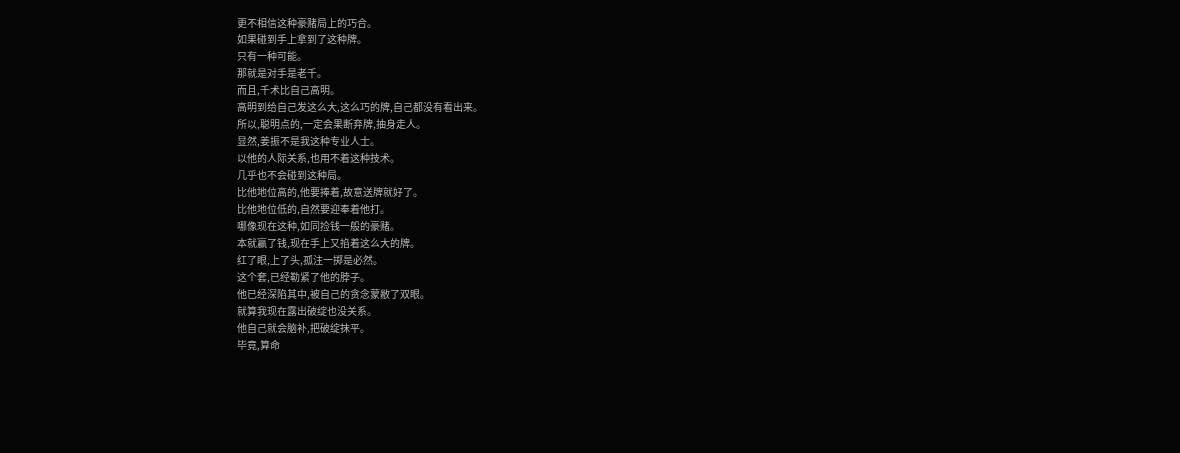更不相信这种豪赌局上的巧合。
如果碰到手上拿到了这种牌。
只有一种可能。
那就是对手是老千。
而且,千术比自己高明。
高明到给自己发这么大,这么巧的牌,自己都没有看出来。
所以,聪明点的,一定会果断弃牌,抽身走人。
显然,姜振不是我这种专业人士。
以他的人际关系,也用不着这种技术。
几乎也不会碰到这种局。
比他地位高的,他要捧着,故意送牌就好了。
比他地位低的,自然要迎奉着他打。
哪像现在这种,如同捡钱一般的豪赌。
本就赢了钱,现在手上又掐着这么大的牌。
红了眼,上了头,孤注一掷是必然。
这个套,已经勒紧了他的脖子。
他已经深陷其中,被自己的贪念蒙敝了双眼。
就算我现在露出破绽也没关系。
他自己就会脑补,把破绽抹平。
毕竟,算命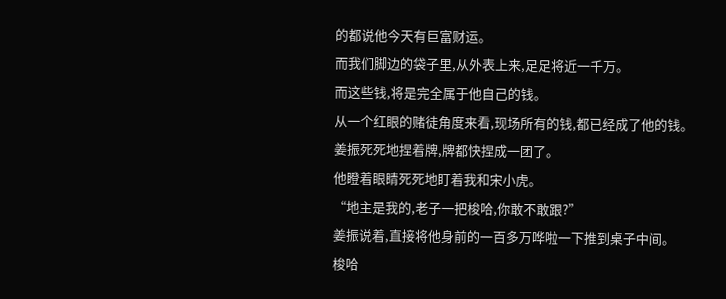的都说他今天有巨富财运。
而我们脚边的袋子里,从外表上来,足足将近一千万。
而这些钱,将是完全属于他自己的钱。
从一个红眼的赌徒角度来看,现场所有的钱,都已经成了他的钱。
姜振死死地捏着牌,牌都快捏成一团了。
他瞪着眼睛死死地盯着我和宋小虎。
“地主是我的,老子一把梭哈,你敢不敢跟?”
姜振说着,直接将他身前的一百多万哗啦一下推到桌子中间。
梭哈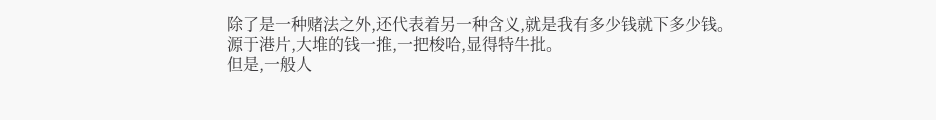除了是一种赌法之外,还代表着另一种含义,就是我有多少钱就下多少钱。
源于港片,大堆的钱一推,一把梭哈,显得特牛批。
但是,一般人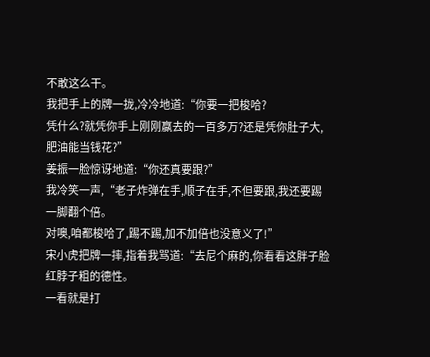不敢这么干。
我把手上的牌一拢,冷冷地道:“你要一把梭哈?
凭什么?就凭你手上刚刚赢去的一百多万?还是凭你肚子大,肥油能当钱花?”
姜振一脸惊讶地道:“你还真要跟?”
我冷笑一声,“老子炸弹在手,顺子在手,不但要跟,我还要踢一脚翻个倍。
对噢,咱都梭哈了,踢不踢,加不加倍也没意义了!”
宋小虎把牌一摔,指着我骂道:“去尼个麻的,你看看这胖子脸红脖子粗的德性。
一看就是打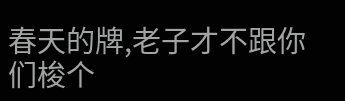春天的牌,老子才不跟你们梭个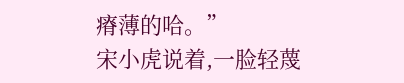瘠薄的哈。”
宋小虎说着,一脸轻蔑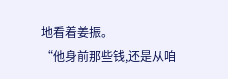地看着姜振。
“他身前那些钱,还是从咱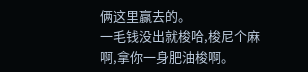俩这里赢去的。
一毛钱没出就梭哈,梭尼个麻啊,拿你一身肥油梭啊。